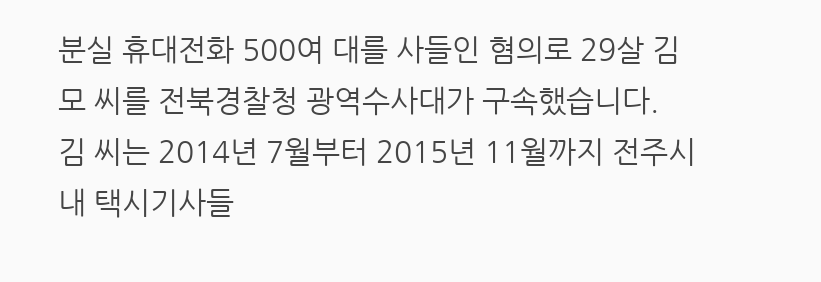분실 휴대전화 500여 대를 사들인 혐의로 29살 김 모 씨를 전북경찰청 광역수사대가 구속했습니다.
김 씨는 2014년 7월부터 2015년 11월까지 전주시내 택시기사들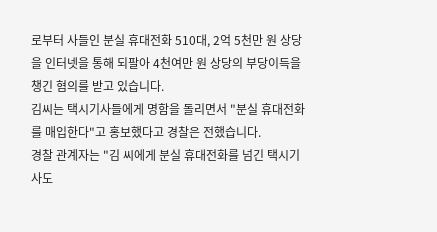로부터 사들인 분실 휴대전화 510대, 2억 5천만 원 상당을 인터넷을 통해 되팔아 4천여만 원 상당의 부당이득을 챙긴 혐의를 받고 있습니다.
김씨는 택시기사들에게 명함을 돌리면서 "분실 휴대전화를 매입한다"고 홍보했다고 경찰은 전했습니다.
경찰 관계자는 "김 씨에게 분실 휴대전화를 넘긴 택시기사도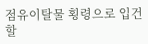점유이탈물 횡령으로 입건할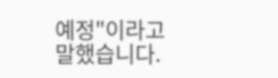예정"이라고 말했습니다.